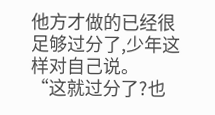他方才做的已经很足够过分了,少年这样对自己说。
“这就过分了?也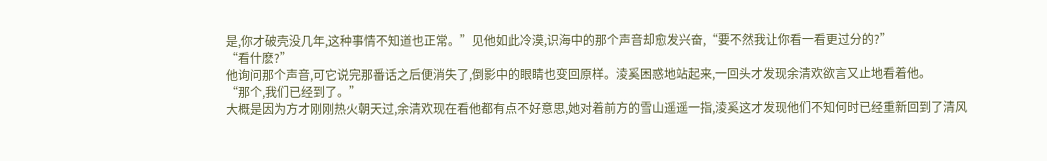是,你才破壳没几年,这种事情不知道也正常。”见他如此冷漠,识海中的那个声音却愈发兴奋,“要不然我让你看一看更过分的?”
“看什麽?”
他询问那个声音,可它说完那番话之后便消失了,倒影中的眼睛也变回原样。淩奚困惑地站起来,一回头才发现余清欢欲言又止地看着他。
“那个,我们已经到了。”
大概是因为方才刚刚热火朝天过,余清欢现在看他都有点不好意思,她对着前方的雪山遥遥一指,淩奚这才发现他们不知何时已经重新回到了清风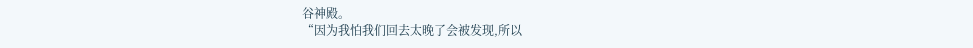谷神殿。
“因为我怕我们回去太晚了会被发现,所以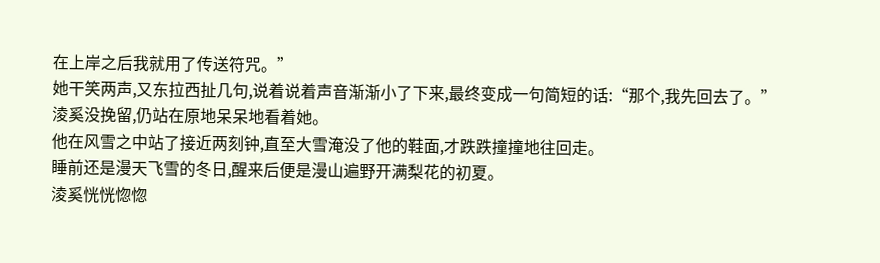在上岸之后我就用了传送符咒。”
她干笑两声,又东拉西扯几句,说着说着声音渐渐小了下来,最终变成一句简短的话:“那个,我先回去了。”
淩奚没挽留,仍站在原地呆呆地看着她。
他在风雪之中站了接近两刻钟,直至大雪淹没了他的鞋面,才跌跌撞撞地往回走。
睡前还是漫天飞雪的冬日,醒来后便是漫山遍野开满梨花的初夏。
淩奚恍恍惚惚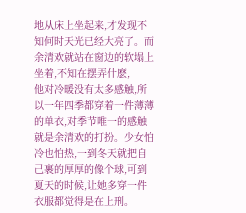地从床上坐起来,才发现不知何时天光已经大亮了。而余清欢就站在窗边的软塌上坐着,不知在摆弄什麽,
他对冷暖没有太多感触,所以一年四季都穿着一件薄薄的单衣,对季节唯一的感触就是余清欢的打扮。少女怕冷也怕热,一到冬天就把自己裹的厚厚的像个球,可到夏天的时候,让她多穿一件衣服都觉得是在上刑。